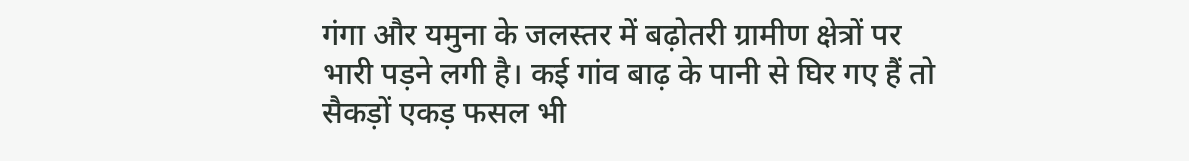गंगा और यमुना के जलस्तर में बढ़ोतरी ग्रामीण क्षेत्रों पर भारी पड़ने लगी है। कई गांव बाढ़ के पानी से घिर गए हैं तो सैकड़ों एकड़ फसल भी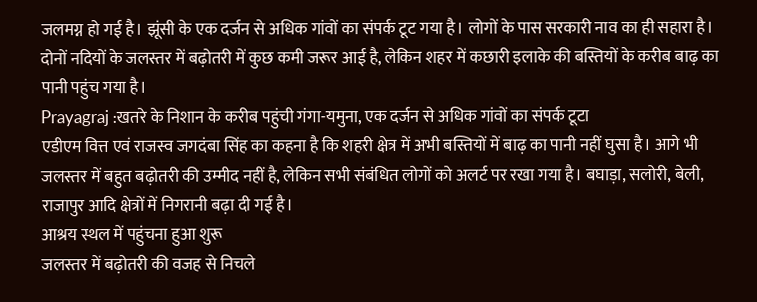जलमग्न हो गई है। झूंसी के एक दर्जन से अधिक गांवों का संपर्क टूट गया है। लोगों के पास सरकारी नाव का ही सहारा है। दोनों नदियों के जलस्तर में बढ़ोतरी में कुछ कमी जरूर आई है, लेकिन शहर में कछारी इलाके की बस्तियों के करीब बाढ़ का पानी पहुंच गया है।
Prayagraj :खतरे के निशान के करीब पहुंची गंगा-यमुना, एक दर्जन से अधिक गांवों का संपर्क टूटा
एडीएम वित्त एवं राजस्व जगदंबा सिंह का कहना है कि शहरी क्षेत्र में अभी बस्तियों में बाढ़ का पानी नहीं घुसा है। आगे भी जलस्तर में बहुत बढ़ोतरी की उम्मीद नहीं है, लेकिन सभी संबंधित लोगों को अलर्ट पर रखा गया है। बघाड़ा, सलोरी, बेली, राजापुर आदि क्षेत्रों में निगरानी बढ़ा दी गई है।
आश्रय स्थल में पहुंचना हुआ शुरू
जलस्तर में बढ़ोतरी की वजह से निचले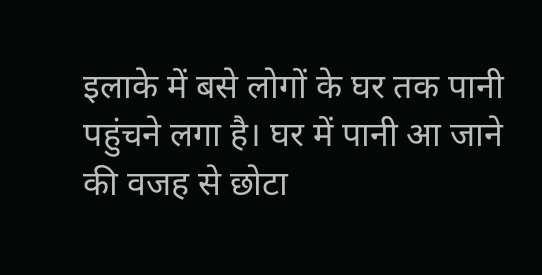इलाके में बसे लोगों के घर तक पानी पहुंचने लगा है। घर में पानी आ जाने की वजह से छोटा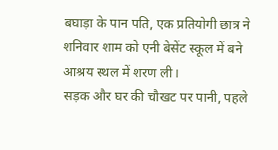बघाड़ा के पान पति, एक प्रतियोगी छात्र ने शनिवार शाम को एनी बेसेंट स्कूल में बने आश्रय स्थल में शरण ली।
सड़क और घर की चौखट पर पानी, पहले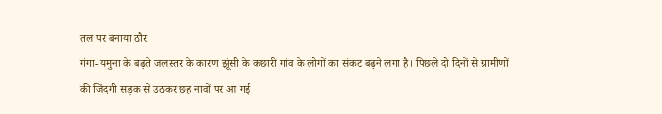तल पर बनाया ठौर
गंगा-यमुना के बढ़ते जलस्तर के कारण झूंसी के कछारी गांव के लोगों का संकट बढ़ने लगा है। पिछले दो दिनों से ग्रामीणों की जिंदगी सड़क से उठकर छह नावों पर आ गई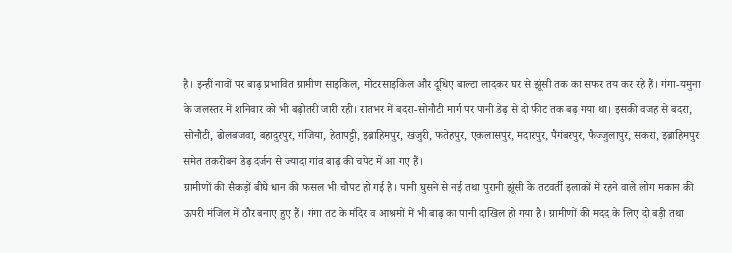है। इन्हीं नावों पर बाढ़ प्रभावित ग्रामीण साइकिल, मोटरसाइकिल और दूधिए बाल्टा लादकर घर से झूंसी तक का सफर तय कर रहे हैं। गंगा-यमुना के जलस्तर में शनिवार को भी बढ़ोतरी जारी रही। रातभर में बदरा-सोनौटी मार्ग पर पानी डेढ़ से दो फीट तक बढ़ गया था। इसकी वजह से बदरा, सोनौटी, ढोलबजवा, बहादुरपुर, गंजिया, हेतापट्टी, इब्राहिमपुर, खजुरी, फतेहपुर, एकलासपुर, मदारपुर, पैगंबरपुर, फैज्जुलापुर, सकरा, इब्राहिमपुर समेत तकरीबन डेढ़ दर्जन से ज्यादा गांव बाढ़ की चपेट में आ गए हैं।
ग्रामीणों की सैकड़ों बीघे धान की फसल भी चौपट हो गई है। पानी घुसने से नई तथा पुरानी झूंसी के तटवर्ती इलाकों में रहने वाले लोग मकान की ऊपरी मंजिल में ठौर बनाए हुए हैं। गंगा तट के मंदिर व आश्रमों में भी बाढ़ का पानी दाखिल हो गया है। ग्रामीणों की मदद के लिए दो बड़ी तथा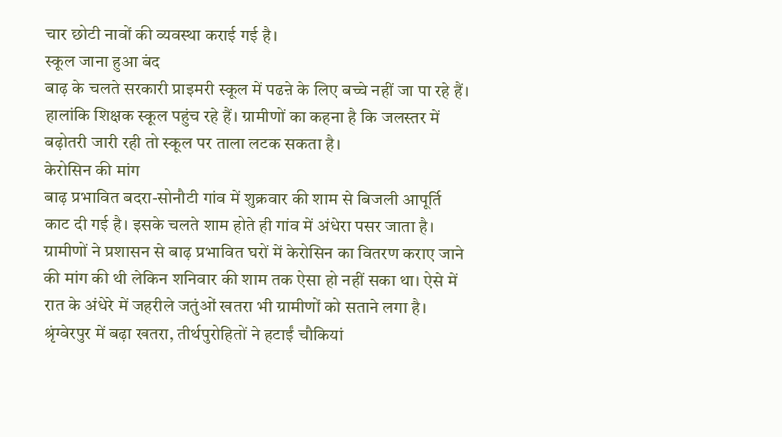चार छोटी नावों की व्यवस्था कराई गई है।
स्कूल जाना हुआ बंद
बाढ़ के चलते सरकारी प्राइमरी स्कूल में पढऩे के लिए बच्चे नहीं जा पा रहे हैं। हालांकि शिक्षक स्कूल पहुंच रहे हैं। ग्रामीणों का कहना है कि जलस्तर में बढ़ोतरी जारी रही तो स्कूल पर ताला लटक सकता है।
केरोसिन की मांग
बाढ़ प्रभावित बदरा-सोनौटी गांव में शुक्रवार की शाम से बिजली आपूर्ति काट दी गई है। इसके चलते शाम होते ही गांव में अंधेरा पसर जाता है। ग्रामीणों ने प्रशासन से बाढ़ प्रभावित घरों में केरोसिन का वितरण कराए जाने की मांग की थी लेकिन शनिवार की शाम तक ऐसा हो नहीं सका था। ऐसे में रात के अंधेरे में जहरीले जतुंओं खतरा भी ग्रामीणों को सताने लगा है।
श्रृंग्वेरपुर में बढ़ा खतरा, तीर्थपुरोहितों ने हटाईं चौकियां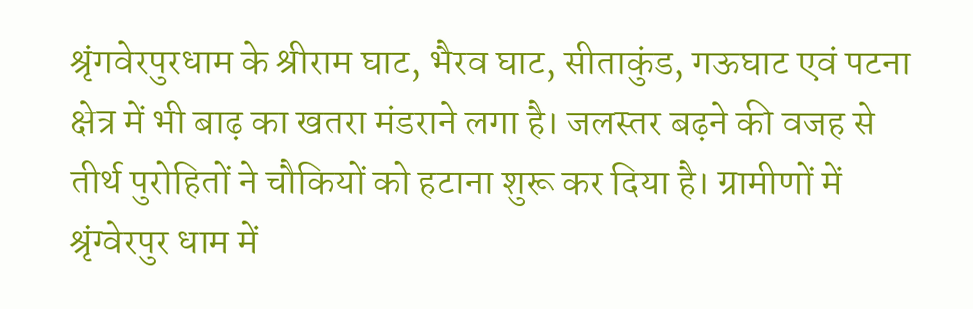श्रृंगवेरपुरधाम के श्रीराम घाट, भैरव घाट, सीताकुंड, गऊघाट एवं पटना क्षेत्र में भी बाढ़ का खतरा मंडराने लगा है। जलस्तर बढ़ने की वजह से तीर्थ पुरोहितों ने चौकियों को हटाना शुरू कर दिया है। ग्रामीणों में श्रृंग्वेरपुर धाम में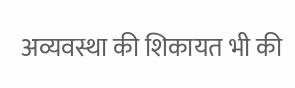अव्यवस्था की शिकायत भी की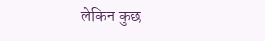लेकिन कुछ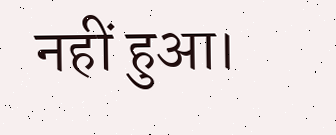नहीं हुआ।